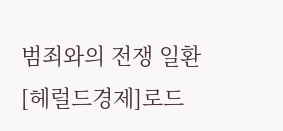범죄와의 전쟁 일환
[헤럴드경제]로드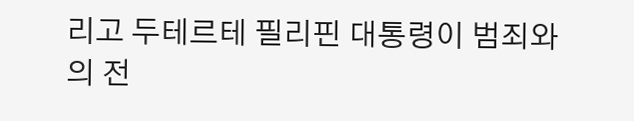리고 두테르테 필리핀 대통령이 범죄와의 전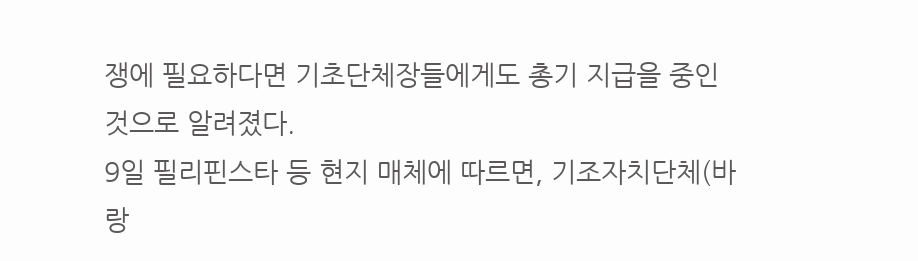쟁에 필요하다면 기초단체장들에게도 총기 지급을 중인 것으로 알려졌다.
9일 필리핀스타 등 현지 매체에 따르면, 기조자치단체(바랑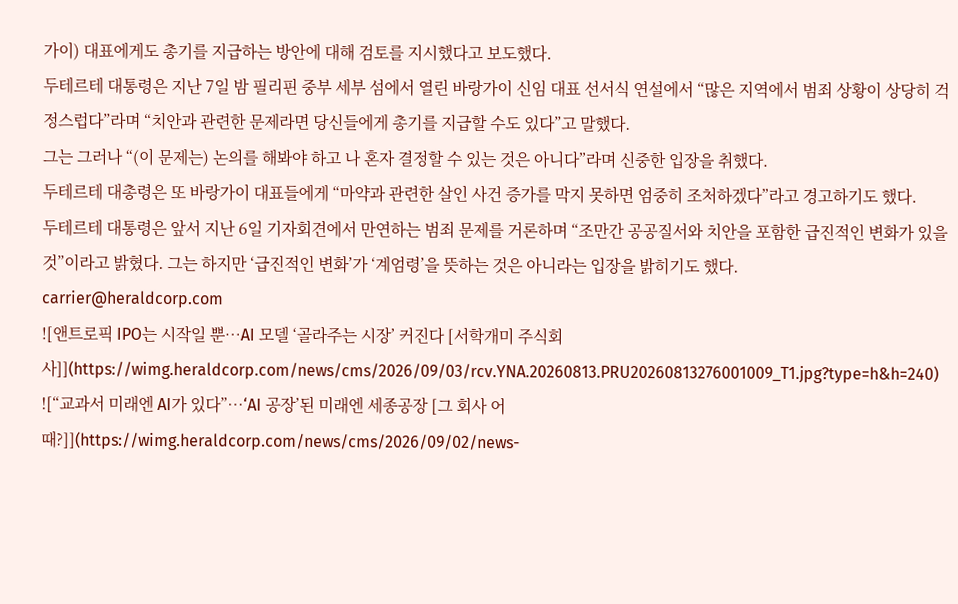가이) 대표에게도 총기를 지급하는 방안에 대해 검토를 지시했다고 보도했다.
두테르테 대통령은 지난 7일 밤 필리핀 중부 세부 섬에서 열린 바랑가이 신임 대표 선서식 연설에서 “많은 지역에서 범죄 상황이 상당히 걱정스럽다”라며 “치안과 관련한 문제라면 당신들에게 총기를 지급할 수도 있다”고 말했다.
그는 그러나 “(이 문제는) 논의를 해봐야 하고 나 혼자 결정할 수 있는 것은 아니다”라며 신중한 입장을 취했다.
두테르테 대총령은 또 바랑가이 대표들에게 “마약과 관련한 살인 사건 증가를 막지 못하면 엄중히 조처하겠다”라고 경고하기도 했다.
두테르테 대통령은 앞서 지난 6일 기자회견에서 만연하는 범죄 문제를 거론하며 “조만간 공공질서와 치안을 포함한 급진적인 변화가 있을 것”이라고 밝혔다. 그는 하지만 ‘급진적인 변화’가 ‘계엄령’을 뜻하는 것은 아니라는 입장을 밝히기도 했다.
carrier@heraldcorp.com
![앤트로픽 IPO는 시작일 뿐…AI 모델 ‘골라주는 시장’ 커진다 [서학개미 주식회사]](https://wimg.heraldcorp.com/news/cms/2026/09/03/rcv.YNA.20260813.PRU20260813276001009_T1.jpg?type=h&h=240)
![“교과서 미래엔 AI가 있다”…‘AI 공장’된 미래엔 세종공장 [그 회사 어때?]](https://wimg.heraldcorp.com/news/cms/2026/09/02/news-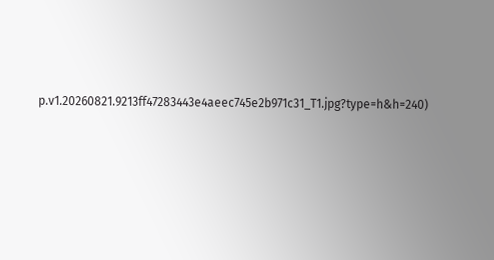p.v1.20260821.9213ff47283443e4aeec745e2b971c31_T1.jpg?type=h&h=240)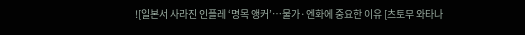![일본서 사라진 인플레 ‘명목 앵커’…물가·엔화에 중요한 이유 [츠토무 와타나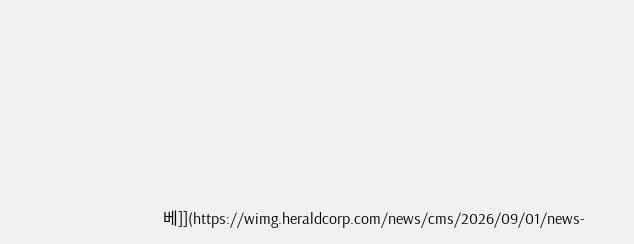베]](https://wimg.heraldcorp.com/news/cms/2026/09/01/news-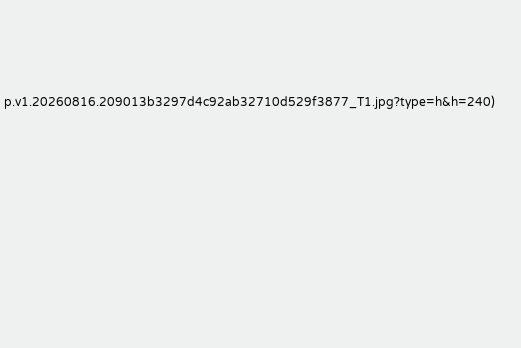p.v1.20260816.209013b3297d4c92ab32710d529f3877_T1.jpg?type=h&h=240)